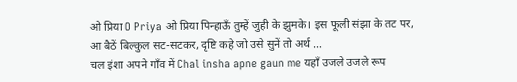ओ प्रिया O Priya ओ प्रिया पिन्हाऊँ तुम्हें जुही के झुमके। इस फूली संझा के तट पर, आ बैठें बिल्कुल सट-सटकर, दृष्टि कहे जो उसे सुनें तो अर्थ …
चल इंशा अपने गाँव में Chal insha apne gaun me यहाँ उजले उजले रूप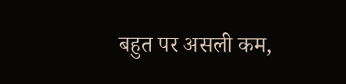बहुत पर असली कम,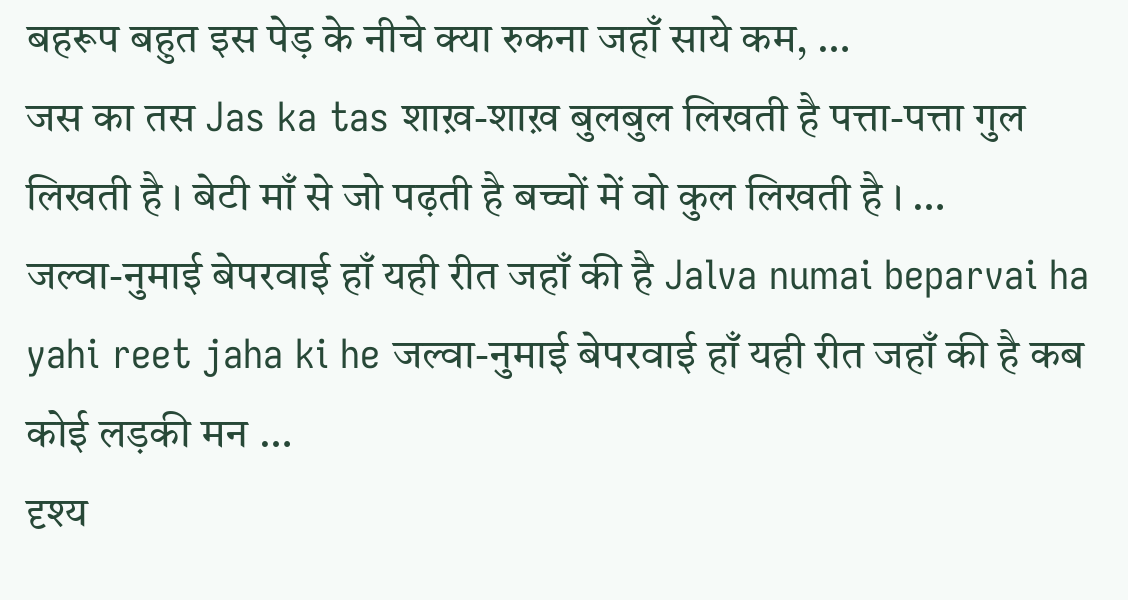बहरूप बहुत इस पेड़ के नीचे क्या रुकना जहाँ साये कम, …
जस का तस Jas ka tas शाख़-शाख़ बुलबुल लिखती है पत्ता-पत्ता गुल लिखती है । बेटी माँ से जो पढ़ती है बच्चों में वो कुल लिखती है । …
जल्वा-नुमाई बेपरवाई हाँ यही रीत जहाँ की है Jalva numai beparvai ha yahi reet jaha ki he जल्वा-नुमाई बेपरवाई हाँ यही रीत जहाँ की है कब कोई लड़की मन …
दृश्य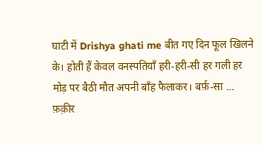घाटी में Drishya ghati me बीत गए दिन फूल खिलने के। होती हैं केवल वनस्पतियाँ हरी-हरी-सी हर गली हर मोड़ पर बैठी मौत अपनी बाँह फैलाकर। बर्फ़-सा …
फ़क़ीर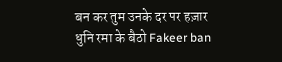बन कर तुम उनके दर पर हज़ार धुनि रमा के बैठो Fakeer ban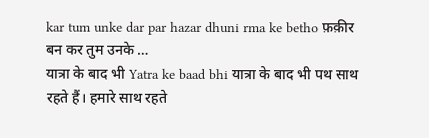kar tum unke dar par hazar dhuni rma ke betho फ़क़ीर बन कर तुम उनके …
यात्रा के बाद भी Yatra ke baad bhi यात्रा के बाद भी पथ साथ रहते हैं। हमारे साथ रहते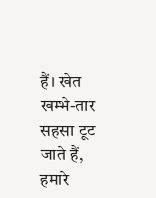हैं। खेत खम्भे-तार सहसा टूट जाते हैं, हमारे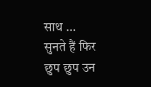साथ …
सुनते हैं फिर छुप छुप उन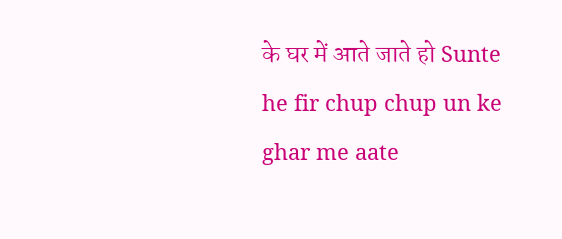के घर में आते जाते हो Sunte he fir chup chup un ke ghar me aate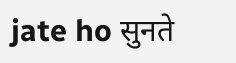jate ho सुनते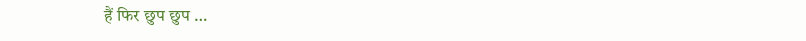हैं फिर छुप छुप …